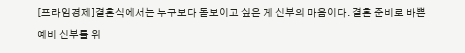[프라임경제]결혼식에서는 누구보다 돋보이고 싶은 게 신부의 마음이다. 결혼 준비로 바쁜 예비 신부를 위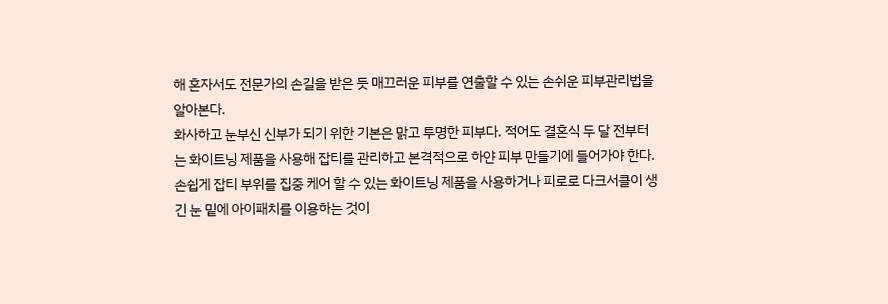해 혼자서도 전문가의 손길을 받은 듯 매끄러운 피부를 연출할 수 있는 손쉬운 피부관리법을 알아본다.
화사하고 눈부신 신부가 되기 위한 기본은 맑고 투명한 피부다. 적어도 결혼식 두 달 전부터는 화이트닝 제품을 사용해 잡티를 관리하고 본격적으로 하얀 피부 만들기에 들어가야 한다. 손쉽게 잡티 부위를 집중 케어 할 수 있는 화이트닝 제품을 사용하거나 피로로 다크서클이 생긴 눈 밑에 아이패치를 이용하는 것이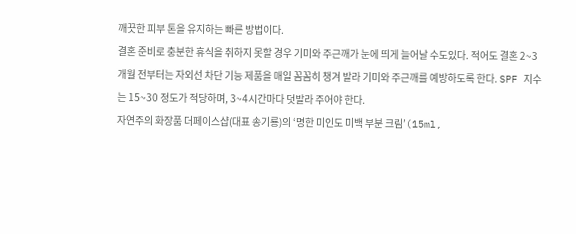깨끗한 피부 톤을 유지하는 빠른 방법이다.
결혼 준비로 충분한 휴식을 취하지 못할 경우 기미와 주근깨가 눈에 띄게 늘어날 수도있다. 적어도 결혼 2~3개월 전부터는 자외선 차단 기능 제품을 매일 꼼꼼히 챙겨 발라 기미와 주근깨를 예방하도록 한다. SPF 지수는 15~30 정도가 적당하며, 3~4시간마다 덧발라 주어야 한다.
자연주의 화장품 더페이스샵(대표 송기룡)의 ‘명한 미인도 미백 부분 크림’(15ml,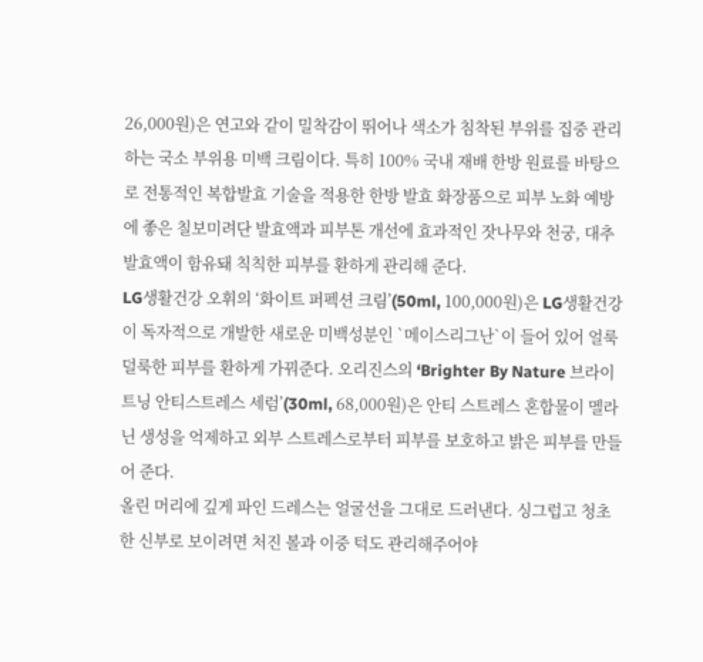26,000원)은 연고와 같이 밀착감이 뛰어나 색소가 침착된 부위를 집중 관리하는 국소 부위용 미백 크림이다. 특히 100% 국내 재배 한방 원료를 바탕으로 전통적인 복합발효 기술을 적용한 한방 발효 화장품으로 피부 노화 예방에 좋은 칠보미려단 발효액과 피부톤 개선에 효과적인 잣나무와 천궁, 대추 발효액이 함유돼 칙칙한 피부를 환하게 관리해 준다.
LG생활건강 오휘의 ‘화이트 퍼펙션 크림’(50ml, 100,000원)은 LG생활건강이 독자적으로 개발한 새로운 미백성분인 `메이스리그난`이 들어 있어 얼룩덜룩한 피부를 환하게 가꿔준다. 오리진스의 ‘Brighter By Nature 브라이트닝 안티스트레스 세럼’(30ml, 68,000원)은 안티 스트레스 혼합물이 멜라닌 생성을 억제하고 외부 스트레스로부터 피부를 보호하고 밝은 피부를 만들어 준다.
올린 머리에 깊게 파인 드레스는 얼굴선을 그대로 드러낸다. 싱그럽고 청초한 신부로 보이려면 처진 볼과 이중 턱도 관리해주어야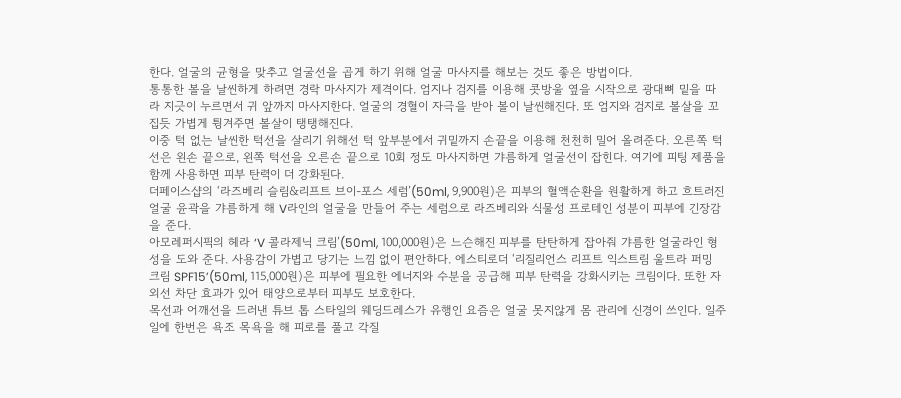한다. 얼굴의 균형을 맞추고 얼굴선을 곱게 하기 위해 얼굴 마사지를 해보는 것도 좋은 방법이다.
통통한 볼을 날씬하게 하려면 경락 마사지가 제격이다. 엄지나 검지를 이용해 콧방울 옆을 시작으로 광대뼈 밑을 따라 지긋이 누르면서 귀 앞까지 마사지한다. 얼굴의 경혈이 자극을 받아 볼이 날씬해진다. 또 엄지와 검지로 볼살을 꼬집듯 가볍게 튕겨주면 볼살이 탱탱해진다.
이중 턱 없는 날씬한 턱선을 살리기 위해선 턱 앞부분에서 귀밑까지 손끝을 이용해 천천히 밀어 올려준다. 오른쪽 턱선은 왼손 끝으로, 왼쪽 턱선을 오른손 끝으로 10회 정도 마사지하면 갸름하게 얼굴선이 잡힌다. 여기에 피팅 제품을 함께 사용하면 피부 탄력이 더 강화된다.
더페이스샵의 ‘라즈베리 슬림&리프트 브이-포스 세럼’(50ml, 9,900원)은 피부의 혈액순환을 원활하게 하고 흐트러진 얼굴 윤곽을 갸름하게 해 V라인의 얼굴을 만들어 주는 세럼으로 라즈베리와 식물성 프로테인 성분이 피부에 긴장감을 준다.
아모레퍼시픽의 헤라 ‘V 콜라제닉 크림’(50ml, 100,000원)은 느슨해진 피부를 탄탄하게 잡아줘 갸름한 얼굴라인 형성을 도와 준다. 사용감이 가볍고 당기는 느낌 없이 편안하다. 에스티로더 ‘리질리언스 리프트 익스트림 울트라 퍼밍 크림 SPF15’(50ml, 115,000원)은 피부에 필요한 에너지와 수분을 공급해 피부 탄력을 강화시키는 크림이다. 또한 자외선 차단 효과가 있어 태양으로부터 피부도 보호한다.
목선과 어깨선을 드러낸 튜브 톱 스타일의 웨딩드레스가 유행인 요즘은 얼굴 못지않게 몸 관리에 신경이 쓰인다. 일주일에 한번은 욕조 목욕을 해 피로를 풀고 각질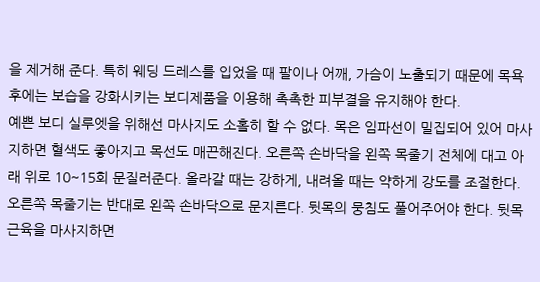을 제거해 준다. 특히 웨딩 드레스를 입었을 때 팔이나 어깨, 가슴이 노출되기 때문에 목욕 후에는 보습을 강화시키는 보디제품을 이용해 촉촉한 피부결을 유지해야 한다.
예쁜 보디 실루엣을 위해선 마사지도 소홀히 할 수 없다. 목은 임파선이 밀집되어 있어 마사지하면 혈색도 좋아지고 목선도 매끈해진다. 오른쪽 손바닥을 왼쪽 목줄기 전체에 대고 아래 위로 10~15회 문질러준다. 올라갈 때는 강하게, 내려올 때는 약하게 강도를 조절한다. 오른쪽 목줄기는 반대로 왼쪽 손바닥으로 문지른다. 뒷목의 뭉침도 풀어주어야 한다. 뒷목 근육을 마사지하면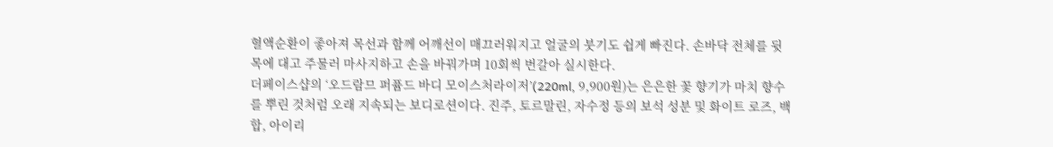혈액순환이 좋아져 목선과 함께 어깨선이 매끄러워지고 얼굴의 붓기도 쉽게 빠진다. 손바닥 전체를 뒷목에 대고 주물러 마사지하고 손을 바꿔가며 10회씩 번갈아 실시한다.
더페이스샵의 ‘오드람므 퍼퓸드 바디 모이스처라이저’(220ml, 9,900원)는 은은한 꽃 향기가 마치 향수를 뿌린 것처럼 오래 지속되는 보디로션이다. 진주, 토르말린, 자수정 등의 보석 성분 및 화이트 로즈, 백합, 아이리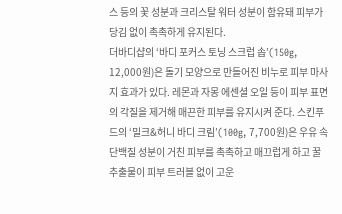스 등의 꽃 성분과 크리스탈 워터 성분이 함유돼 피부가 당김 없이 촉촉하게 유지된다.
더바디샵의 ‘바디 포커스 토닝 스크럽 솝’(150g, 12,000원)은 돌기 모양으로 만들어진 비누로 피부 마사지 효과가 있다. 레몬과 자몽 에센셜 오일 등이 피부 표면의 각질을 제거해 매끈한 피부를 유지시켜 준다. 스킨푸드의 ‘밀크&허니 바디 크림’(100g, 7,700원)은 우유 속 단백질 성분이 거친 피부를 촉촉하고 매끄럽게 하고 꿀 추출물이 피부 트러블 없이 고운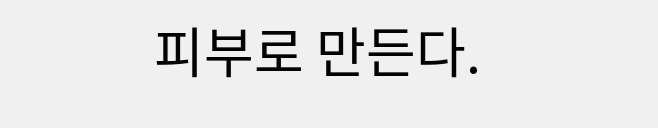피부로 만든다.